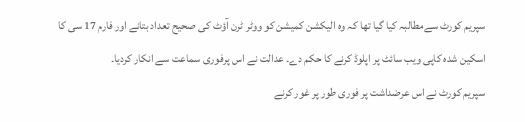سپریم کورٹ سےمطالبہ کیا گیا تھا کہ وہ الیکشن کمیشن کو ووٹر ٹرن آؤٹ کی صحیح تعداد بتانے اور فارم 17 سی کا اسکین شدہ کاپی ویب سائٹ پر اپلوڈ کرنے کا حکم دے۔ عدالت نے اس پرفوری سماعت سے انکار کردیا۔
سپریم کورٹ نے اس عرضداشت پر فوری طور پر غور کرنے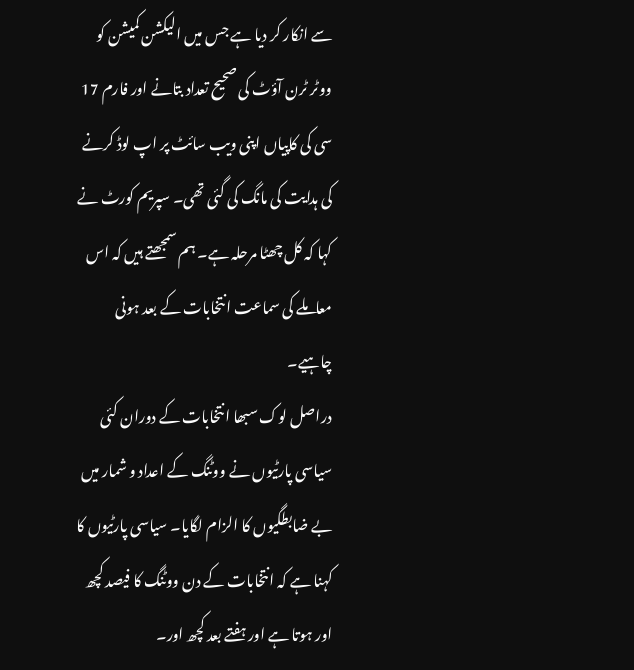سے انکار کر دیا ہے جس میں الیکشن کمیشن کو ووٹر ٹرن آؤٹ کی صحیح تعداد بتانے اور فارم 17 سی کی کاپیاں اپنی ویب سائٹ پر اپ لوڈ کرنے کی ہدایت کی مانگ کی گئی تھی۔ سپریم کورٹ نے کہا کہ کل چھٹا مرحلہ ہے۔ ہم سمجھتے ہیں کہ اس معاملے کی سماعت انتخابات کے بعد ہونی چاہیے۔
دراصل لوک سبھا انتخابات کے دوران کئی سیاسی پارٹیوں نے ووٹنگ کے اعداد و شمار میں بے ضابطگیوں کا الزام لگایا۔ سیاسی پارٹیوں کا کہنا ہے کہ انتخابات کے دن ووٹنگ کا فیصد کچھ اور ہوتا ہے اور ہفتے بعد کچھ اور۔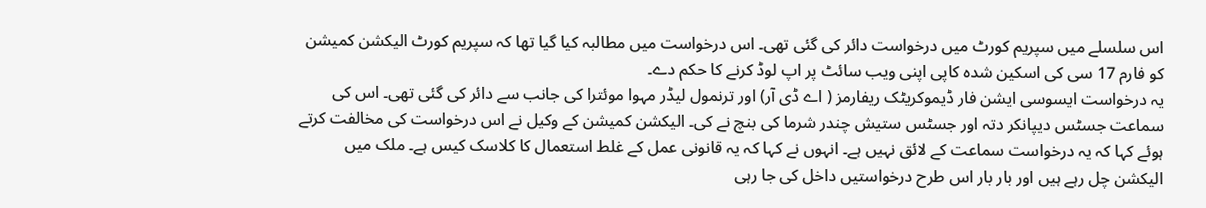اس سلسلے میں سپریم کورٹ میں درخواست دائر کی گئی تھی۔ اس درخواست میں مطالبہ کیا گیا تھا کہ سپریم کورٹ الیکشن کمیشن کو فارم 17 سی کی اسکین شدہ کاپی اپنی ویب سائٹ پر اپ لوڈ کرنے کا حکم دے۔
یہ درخواست ایسوسی ایشن فار ڈیموکریٹک ریفارمز ( اے ڈی آر) اور ترنمول لیڈر مہوا موئترا کی جانب سے دائر کی گئی تھی۔ اس کی سماعت جسٹس دیپانکر دتہ اور جسٹس ستیش چندر شرما کی بنچ نے کی۔ الیکشن کمیشن کے وکیل نے اس درخواست کی مخالفت کرتے ہوئے کہا کہ یہ درخواست سماعت کے لائق نہیں ہے۔ انہوں نے کہا کہ یہ قانونی عمل کے غلط استعمال کا کلاسک کیس ہے۔ ملک میں الیکشن چل رہے ہیں اور بار بار اس طرح درخواستیں داخل کی جا رہی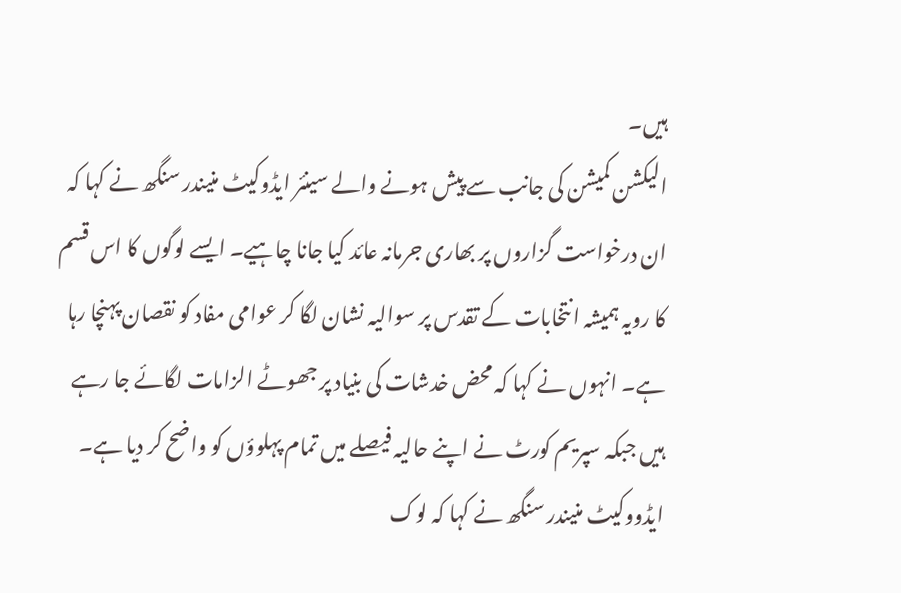ہیں۔
الیکشن کمیشن کی جانب سے پیش ہونے والے سینئر ایڈوکیٹ منیندر سنگھ نے کہا کہ ان درخواست گزاروں پر بھاری جرمانہ عائد کیا جانا چاہیے۔ ایسے لوگوں کا اس قسم کا رویہ ہمیشہ انتخابات کے تقدس پر سوالیہ نشان لگا کر عوامی مفاد کو نقصان پہنچا رہا ہے۔ انہوں نے کہا کہ محض خدشات کی بنیاد پر جھوٹے الزامات لگائے جا رہے ہیں جبکہ سپریم کورٹ نے اپنے حالیہ فیصلے میں تمام پہلوؤں کو واضح کر دیا ہے۔ ایڈووکیٹ منیندر سنگھ نے کہا کہ لوک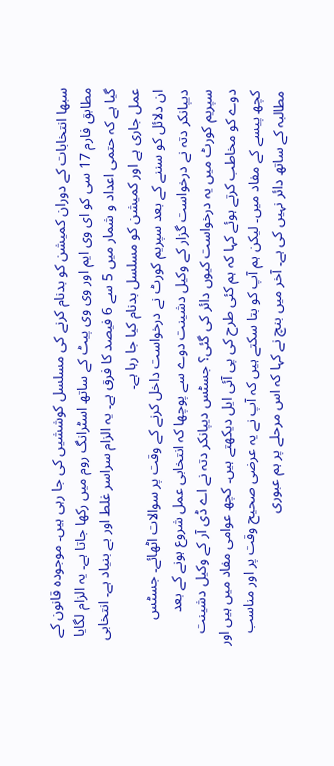سبھا انتخابات کے دوران کمیشن کو بدنام کرنے کی مسلسل کوششیں کی جا رہی ہیں۔ موجودہ قانون کے مطابق فارم 17 سی کو ای وی ایم اور وی وی پیٹ کے ساتھ اسٹرانگ روم میں رکھا جاتا ہے۔ یہ الزام لگایا گیا ہے کہ حتمی اعداد و شمار میں 5 سے 6 فیصد کا فرق ہے۔ یہ الزام سراسر غلط اور بے بنیاد ہے۔ انتخابی عمل جاری ہے اور کمیشن کو مسلسل بدنام کیا جا رہا ہے۔
ان دلائل کو سننے کے بعد سپریم کورٹ نے درخواست داخل کرنے کے وقت پر سوالات اٹھائے۔ جسٹس دیپانکر دتہ نے درخواست گزار کے وکیل دشینت دوے سے پوچھا کہ انتخابی عمل شروع ہونے کے بعد سپریم کورٹ میں یہ درخواست کیوں دائر کی گئی؟ جسٹس دیپانکر دتہ نے اے ڈی آر کے وکیل دشینت دوے کو مخاطب کرتے ہوئے کہا کہ ہم کئی طرح کی پی آئی ایل دیکھتے ہیں۔ کچھ عوامی مفاد میں ہیں اور کچھ پیسے کے مفاد میں۔ لیکن ہم آپ کو بتا سکتے ہیں کہ آپ نے یہ عرضی صحیح وقت پر اور مناسب مطالبہ کے ساتھ دائر نہیں کی ہے۔ آخر میں بنچ نے کہا کہ اس مرحلے پر ہم عبوری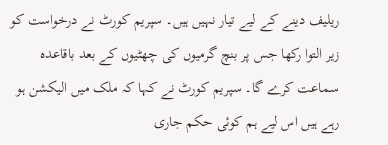ریلیف دینے کے لیے تیار نہیں ہیں۔ سپریم کورٹ نے درخواست کو زیر التوا رکھا جس پر بنچ گرمیوں کی چھٹیوں کے بعد باقاعدہ سماعت کرے گا۔ سپریم کورٹ نے کہا کہ ملک میں الیکشن ہو رہے ہیں اس لیے ہم کوئی حکم جاری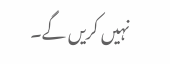نہیں کریں گے۔